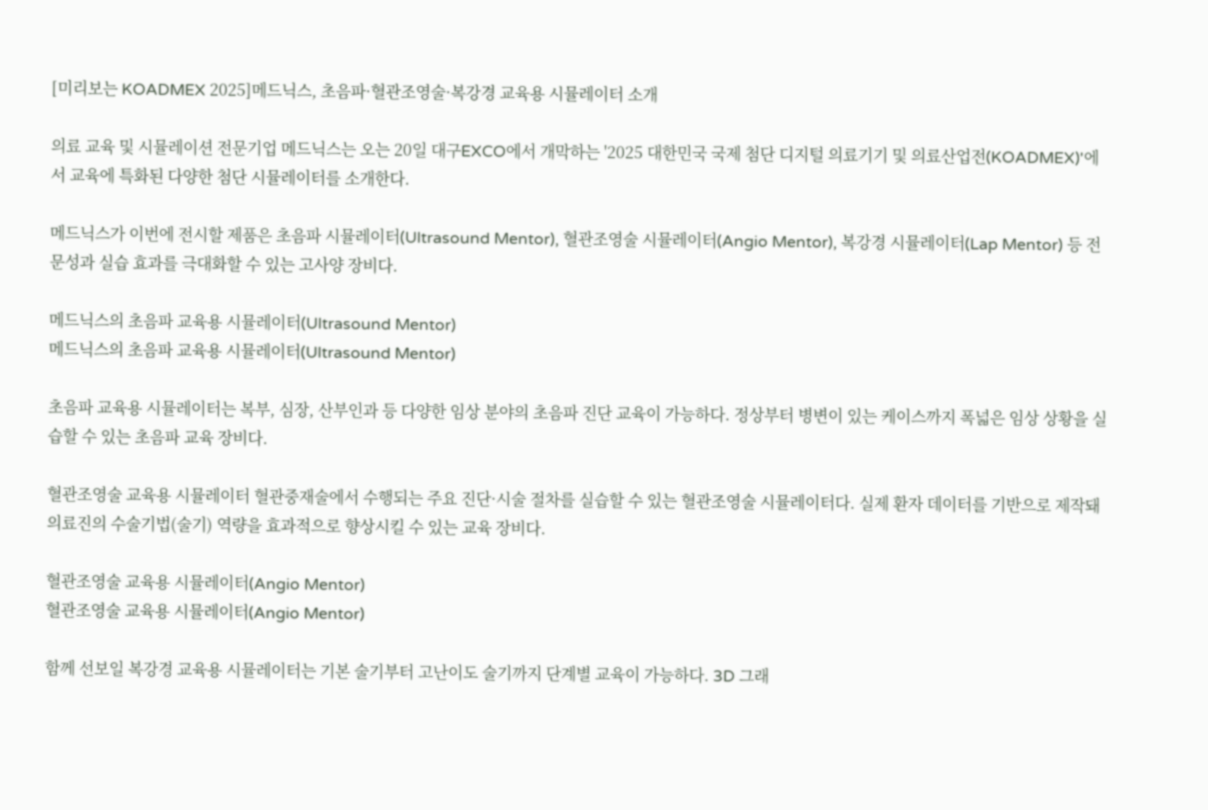[미리보는 KOADMEX 2025]메드닉스, 초음파·혈관조영술·복강경 교육용 시뮬레이터 소개

의료 교육 및 시뮬레이션 전문기업 메드닉스는 오는 20일 대구EXCO에서 개막하는 '2025 대한민국 국제 첨단 디지털 의료기기 및 의료산업전(KOADMEX)'에서 교육에 특화된 다양한 첨단 시뮬레이터를 소개한다.

메드닉스가 이번에 전시할 제품은 초음파 시뮬레이터(Ultrasound Mentor), 혈관조영술 시뮬레이터(Angio Mentor), 복강경 시뮬레이터(Lap Mentor) 등 전문성과 실습 효과를 극대화할 수 있는 고사양 장비다.

메드닉스의 초음파 교육용 시뮬레이터(Ultrasound Mentor)
메드닉스의 초음파 교육용 시뮬레이터(Ultrasound Mentor)

초음파 교육용 시뮬레이터는 복부, 심장, 산부인과 등 다양한 임상 분야의 초음파 진단 교육이 가능하다. 정상부터 병변이 있는 케이스까지 폭넓은 임상 상황을 실습할 수 있는 초음파 교육 장비다.

혈관조영술 교육용 시뮬레이터 혈관중재술에서 수행되는 주요 진단·시술 절차를 실습할 수 있는 혈관조영술 시뮬레이터다. 실제 환자 데이터를 기반으로 제작돼 의료진의 수술기법(술기) 역량을 효과적으로 향상시킬 수 있는 교육 장비다.

혈관조영술 교육용 시뮬레이터(Angio Mentor)
혈관조영술 교육용 시뮬레이터(Angio Mentor)

함께 선보일 복강경 교육용 시뮬레이터는 기본 술기부터 고난이도 술기까지 단계별 교육이 가능하다. 3D 그래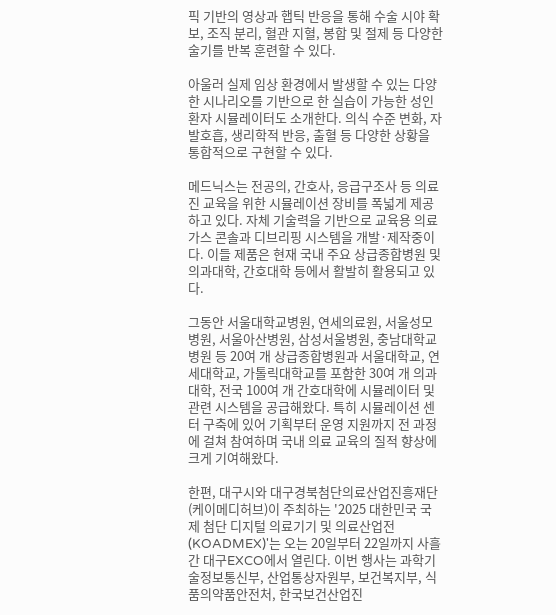픽 기반의 영상과 햅틱 반응을 통해 수술 시야 확보, 조직 분리, 혈관 지혈, 봉합 및 절제 등 다양한 술기를 반복 훈련할 수 있다.

아울러 실제 임상 환경에서 발생할 수 있는 다양한 시나리오를 기반으로 한 실습이 가능한 성인 환자 시뮬레이터도 소개한다. 의식 수준 변화, 자발호흡, 생리학적 반응, 출혈 등 다양한 상황을 통합적으로 구현할 수 있다.

메드닉스는 전공의, 간호사, 응급구조사 등 의료진 교육을 위한 시뮬레이션 장비를 폭넓게 제공하고 있다. 자체 기술력을 기반으로 교육용 의료가스 콘솔과 디브리핑 시스템을 개발·제작중이다. 이들 제품은 현재 국내 주요 상급종합병원 및 의과대학, 간호대학 등에서 활발히 활용되고 있다.

그동안 서울대학교병원, 연세의료원, 서울성모병원, 서울아산병원, 삼성서울병원, 충남대학교병원 등 20여 개 상급종합병원과 서울대학교, 연세대학교, 가톨릭대학교를 포함한 30여 개 의과대학, 전국 100여 개 간호대학에 시뮬레이터 및 관련 시스템을 공급해왔다. 특히 시뮬레이션 센터 구축에 있어 기획부터 운영 지원까지 전 과정에 걸쳐 참여하며 국내 의료 교육의 질적 향상에 크게 기여해왔다.

한편, 대구시와 대구경북첨단의료산업진흥재단(케이메디허브)이 주최하는 '2025 대한민국 국제 첨단 디지털 의료기기 및 의료산업전(KOADMEX)'는 오는 20일부터 22일까지 사흘간 대구EXCO에서 열린다. 이번 행사는 과학기술정보통신부, 산업통상자원부, 보건복지부, 식품의약품안전처, 한국보건산업진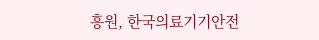흥원, 한국의료기기안전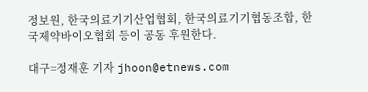정보원, 한국의료기기산업협회, 한국의료기기협동조합, 한국제약바이오협회 등이 공동 후원한다.

대구=정재훈 기자 jhoon@etnews.com